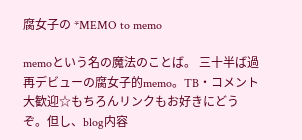腐女子の *MEMO to memo

memoという名の魔法のことば。 三十半ば過再デビューの腐女子的memo。TB・コメント大歓迎☆もちろんリンクもお好きにどうぞ。但し、blog内容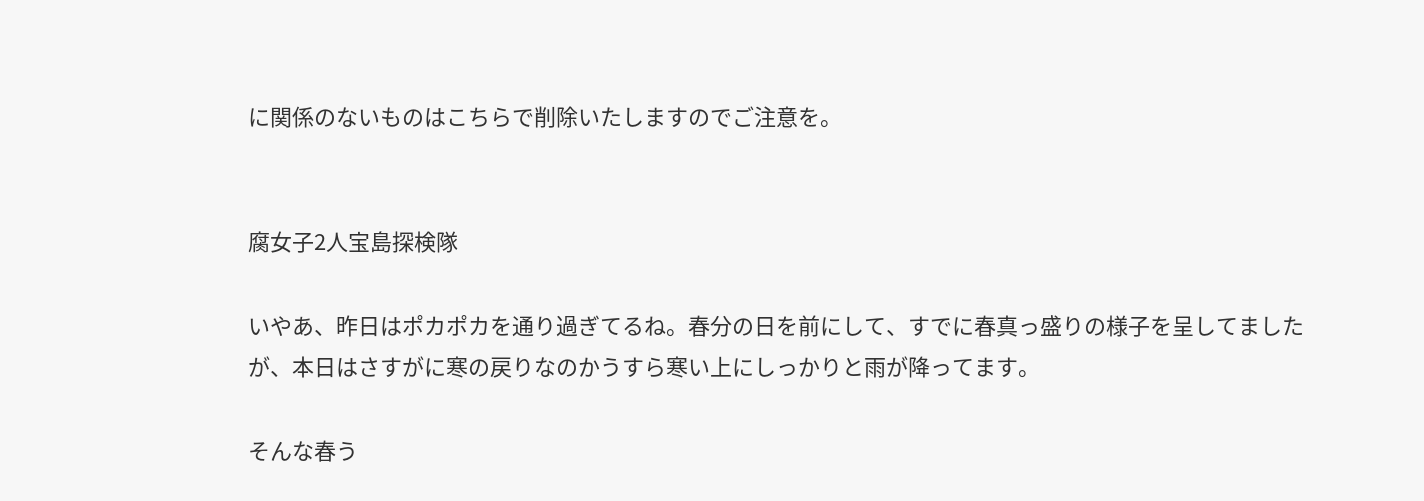に関係のないものはこちらで削除いたしますのでご注意を。


腐女子2人宝島探検隊

いやあ、昨日はポカポカを通り過ぎてるね。春分の日を前にして、すでに春真っ盛りの様子を呈してましたが、本日はさすがに寒の戻りなのかうすら寒い上にしっかりと雨が降ってます。

そんな春う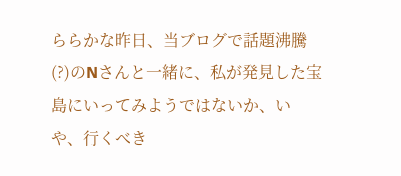ららかな昨日、当ブログで話題沸騰(?)のNさんと一緒に、私が発見した宝島にいってみようではないか、いや、行くべき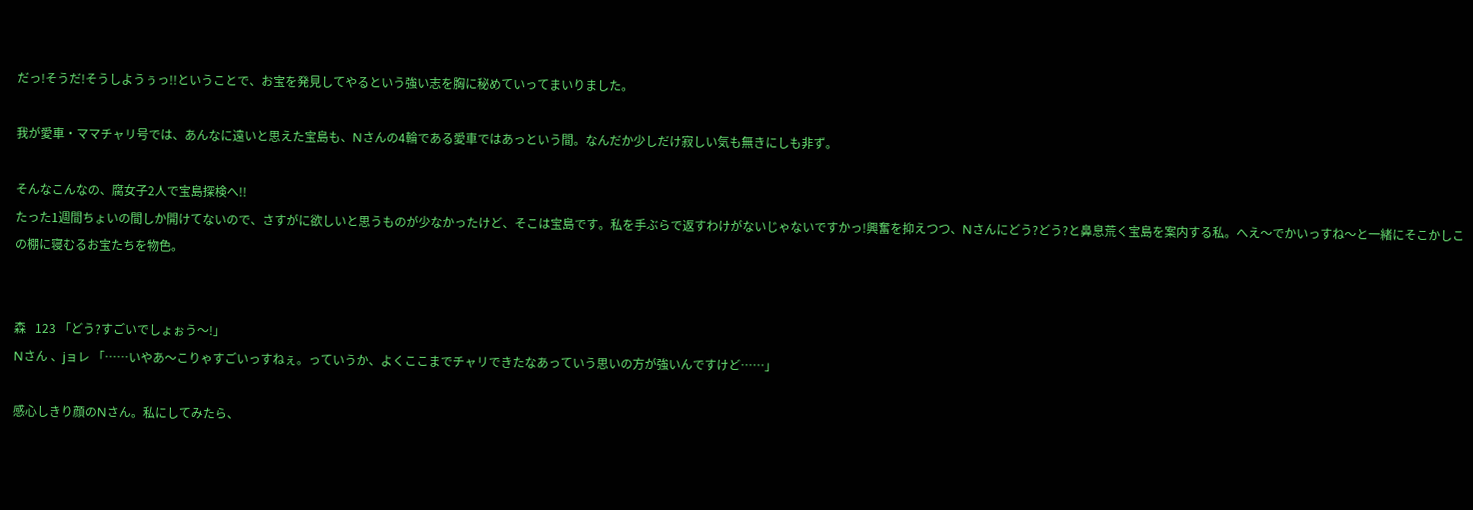だっ!そうだ!そうしようぅっ!!ということで、お宝を発見してやるという強い志を胸に秘めていってまいりました。

我が愛車・ママチャリ号では、あんなに遠いと思えた宝島も、Nさんの4輪である愛車ではあっという間。なんだか少しだけ寂しい気も無きにしも非ず。

そんなこんなの、腐女子2人で宝島探検へ!!
たった1週間ちょいの間しか開けてないので、さすがに欲しいと思うものが少なかったけど、そこは宝島です。私を手ぶらで返すわけがないじゃないですかっ!興奮を抑えつつ、Nさんにどう?どう?と鼻息荒く宝島を案内する私。へえ〜でかいっすね〜と一緒にそこかしこの棚に寝むるお宝たちを物色。


森   123 「どう?すごいでしょぉう〜!」
Nさん 、jョレ 「……いやあ〜こりゃすごいっすねぇ。っていうか、よくここまでチャリできたなあっていう思いの方が強いんですけど……」

感心しきり顔のNさん。私にしてみたら、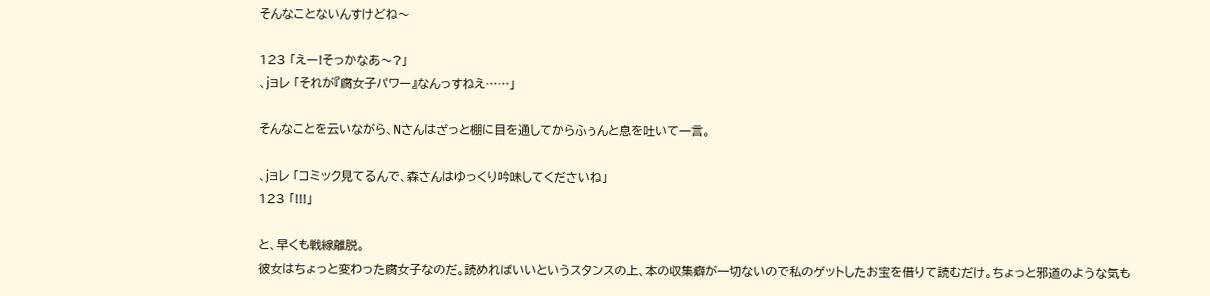そんなことないんすけどね〜

123 「えー!そっかなあ〜?」
、jョレ 「それが『腐女子パワー』なんっすねえ……」

そんなことを云いながら、Nさんはざっと棚に目を通してからふぅんと息を吐いて一言。

、jョレ 「コミック見てるんで、森さんはゆっくり吟味してくださいね」
123 「!!!」

と、早くも戦線離脱。
彼女はちょっと変わった腐女子なのだ。読めればいいというスタンスの上、本の収集癖が一切ないので私のゲットしたお宝を借りて読むだけ。ちょっと邪道のような気も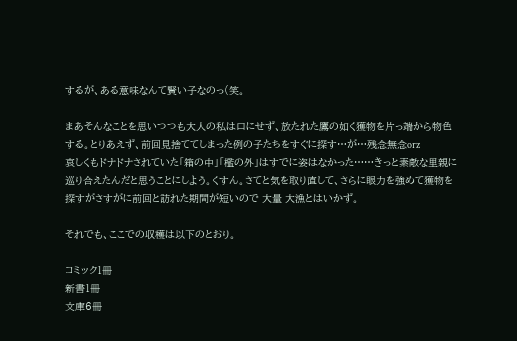するが、ある意味なんて賢い子なのっ(笑。

まあそんなことを思いつつも大人の私は口にせず、放たれた鷹の如く獲物を片っ端から物色する。とりあえず、前回見捨ててしまった例の子たちをすぐに探す…が…残念無念orz
哀しくもドナドナされていた「箱の中」「檻の外」はすでに姿はなかった……きっと素敵な里親に巡り合えたんだと思うことにしよう。くすん。さてと気を取り直して、さらに眼力を強めて獲物を探すがさすがに前回と訪れた期間が短いので 大量 大漁とはいかず。

それでも、ここでの収穫は以下のとおり。

コミック1冊
新書1冊
文庫6冊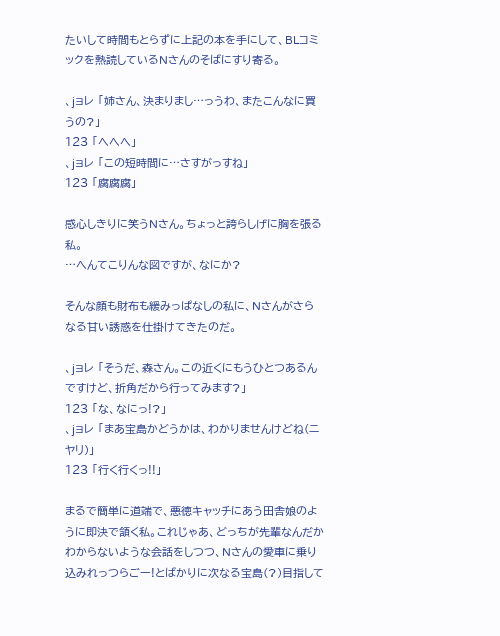たいして時間もとらずに上記の本を手にして、BLコミックを熱読しているNさんのそばにすり寄る。

、jョレ 「姉さん、決まりまし…っうわ、またこんなに買うの?」
123 「へへへ」
、jョレ 「この短時間に…さすがっすね」
123 「腐腐腐」

感心しきりに笑うNさん。ちょっと誇らしげに胸を張る私。
…へんてこりんな図ですが、なにか?

そんな顔も財布も緩みっぱなしの私に、Nさんがさらなる甘い誘惑を仕掛けてきたのだ。

、jョレ 「そうだ、森さん。この近くにもうひとつあるんですけど、折角だから行ってみます?」
123 「な、なにっ!?」
、jョレ 「まあ宝島かどうかは、わかりませんけどね(ニヤリ)」
123 「行く行くっ!!」

まるで簡単に道端で、悪徳キャッチにあう田舎娘のように即決で頷く私。これじゃあ、どっちが先輩なんだかわからないような会話をしつつ、Nさんの愛車に乗り込みれっつらごー!とばかりに次なる宝島(?)目指して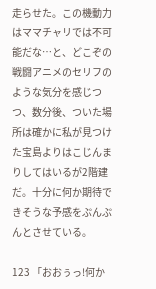走らせた。この機動力はママチャリでは不可能だな…と、どこぞの戦闘アニメのセリフのような気分を感じつつ、数分後、ついた場所は確かに私が見つけた宝島よりはこじんまりしてはいるが2階建だ。十分に何か期待できそうな予感をぷんぷんとさせている。

123 「おおぅっ!何か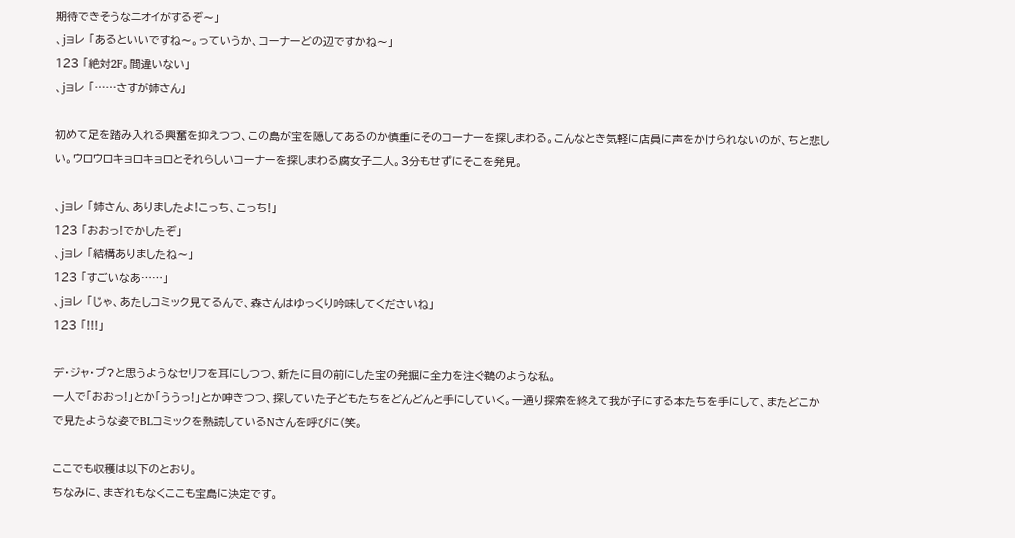期待できそうなニオイがするぞ〜」
、jョレ 「あるといいですね〜。っていうか、コーナーどの辺ですかね〜」
123 「絶対2F。間違いない」
、jョレ 「……さすが姉さん」

初めて足を踏み入れる興奮を抑えつつ、この島が宝を隠してあるのか慎重にそのコーナーを探しまわる。こんなとき気軽に店員に声をかけられないのが、ちと悲しい。ウロウロキョロキョロとそれらしいコーナーを探しまわる腐女子二人。3分もせずにそこを発見。

、jョレ 「姉さん、ありましたよ!こっち、こっち!」
123 「おおっ!でかしたぞ」
、jョレ 「結構ありましたね〜」
123 「すごいなあ……」
、jョレ 「じゃ、あたしコミック見てるんで、森さんはゆっくり吟味してくださいね」
123 「!!!」

デ・ジャ・ブ?と思うようなセリフを耳にしつつ、新たに目の前にした宝の発掘に全力を注ぐ鵜のような私。
一人で「おおっ!」とか「ううっ!」とか呻きつつ、探していた子どもたちをどんどんと手にしていく。一通り探索を終えて我が子にする本たちを手にして、またどこかで見たような姿でBLコミックを熱読しているNさんを呼びに(笑。

ここでも収穫は以下のとおり。
ちなみに、まぎれもなくここも宝島に決定です。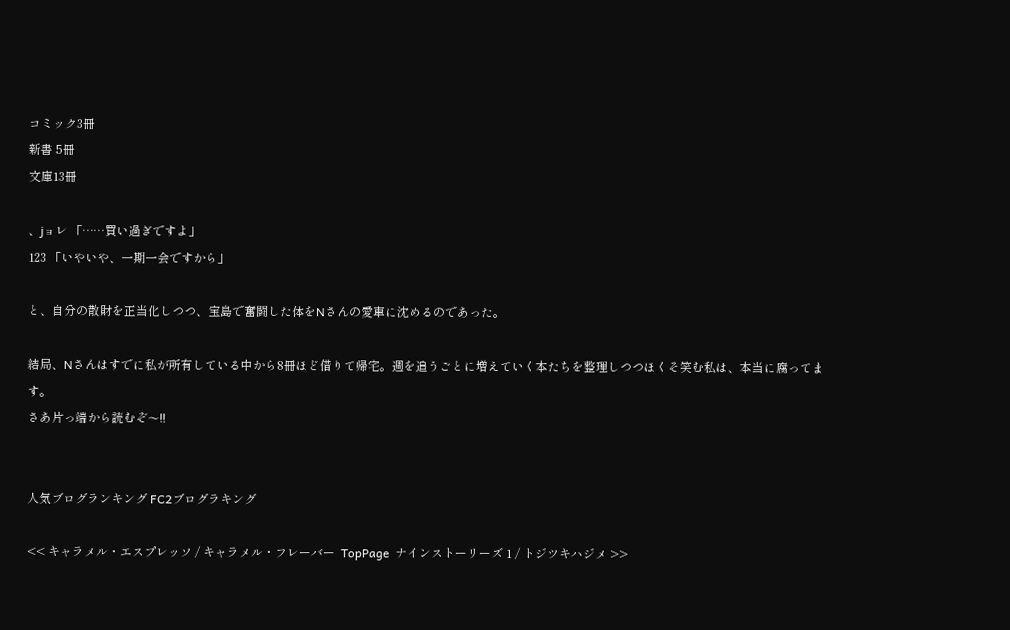コミック3冊
新書 5冊
文庫13冊

、jョレ 「……買い過ぎですよ」
123 「いやいや、一期一会ですから」

と、自分の散財を正当化しつつ、宝島で奮闘した体をNさんの愛車に沈めるのであった。

結局、Nさんはすでに私が所有している中から8冊ほど借りて帰宅。週を追うごとに増えていく本たちを整理しつつほくそ笑む私は、本当に腐ってます。
さあ片っ端から読むぞ〜!!


人気ブログランキング FC2ブログラキング

<< キャラメル・エスプレッソ / キャラメル・フレーバー  TopPage  ナインストーリーズ 1 / トジツキハジメ >>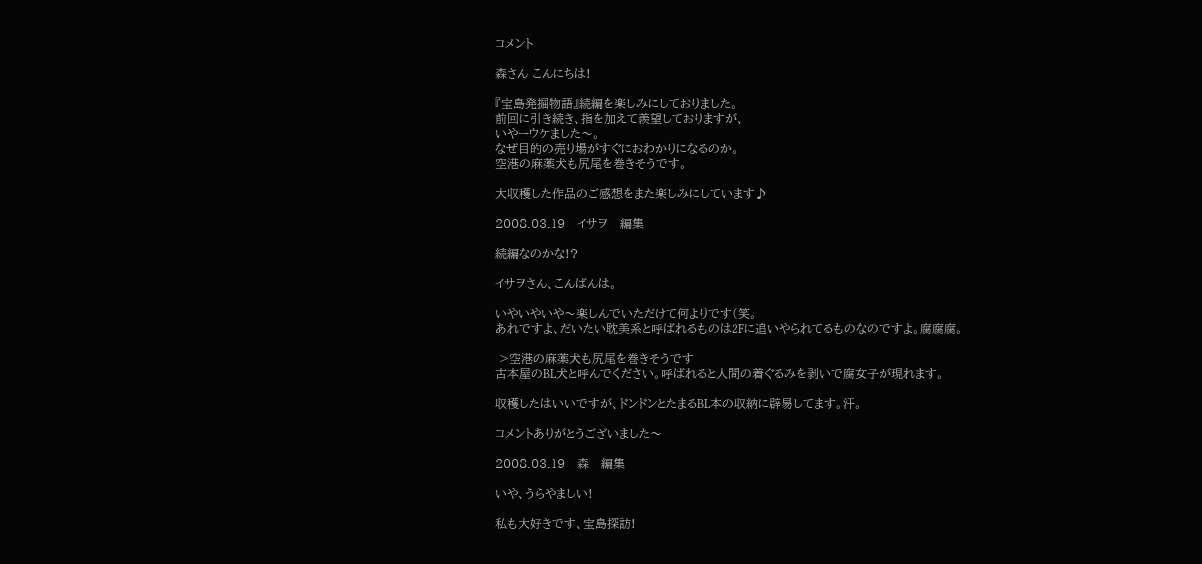コメント

森さん こんにちは!

『宝島発掘物語』続編を楽しみにしておりました。
前回に引き続き、指を加えて羨望しておりますが、
いやーウケました〜。
なぜ目的の売り場がすぐにおわかりになるのか。
空港の麻薬犬も尻尾を巻きそうです。

大収穫した作品のご感想をまた楽しみにしています♪

2008.03.19   イサヲ   編集

続編なのかな!?

イサヲさん、こんばんは。

いやいやいや〜楽しんでいただけて何よりです(笑。
あれですよ、だいたい耽美系と呼ばれるものは2Fに追いやられてるものなのですよ。腐腐腐。

 >空港の麻薬犬も尻尾を巻きそうです
古本屋のBL犬と呼んでください。呼ばれると人間の着ぐるみを剥いで腐女子が現れます。

収穫したはいいですが、ドンドンとたまるBL本の収納に辟易してます。汗。

コメントありがとうございました〜

2008.03.19   森   編集

いや、うらやましい!

私も大好きです、宝島探訪!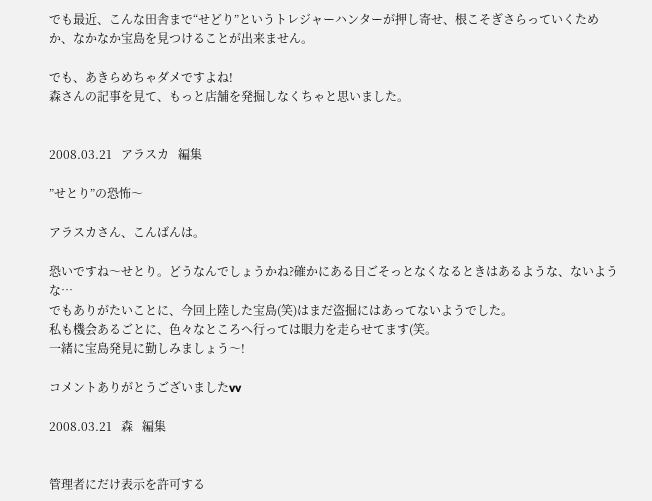でも最近、こんな田舎まで“せどり”というトレジャーハンターが押し寄せ、根こそぎさらっていくためか、なかなか宝島を見つけることが出来ません。

でも、あきらめちゃダメですよね!
森さんの記事を見て、もっと店舗を発掘しなくちゃと思いました。


2008.03.21   アラスカ   編集

”せとり”の恐怖〜

アラスカさん、こんばんは。

恐いですね〜せとり。どうなんでしょうかね?確かにある日ごそっとなくなるときはあるような、ないような…
でもありがたいことに、今回上陸した宝島(笑)はまだ盗掘にはあってないようでした。
私も機会あるごとに、色々なところへ行っては眼力を走らせてます(笑。
一緒に宝島発見に勤しみましょう〜!

コメントありがとうございましたvv

2008.03.21   森   編集


管理者にだけ表示を許可する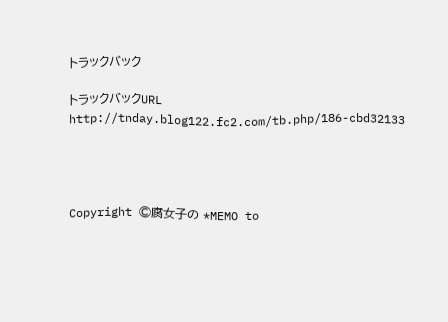トラックバック

トラックバックURL
http://tnday.blog122.fc2.com/tb.php/186-cbd32133




Copyright ©腐女子の *MEMO to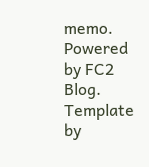memo. Powered by FC2 Blog. Template by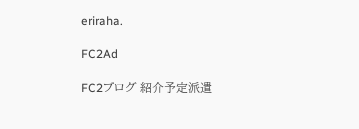eriraha.

FC2Ad

FC2ブログ 紹介予定派遣